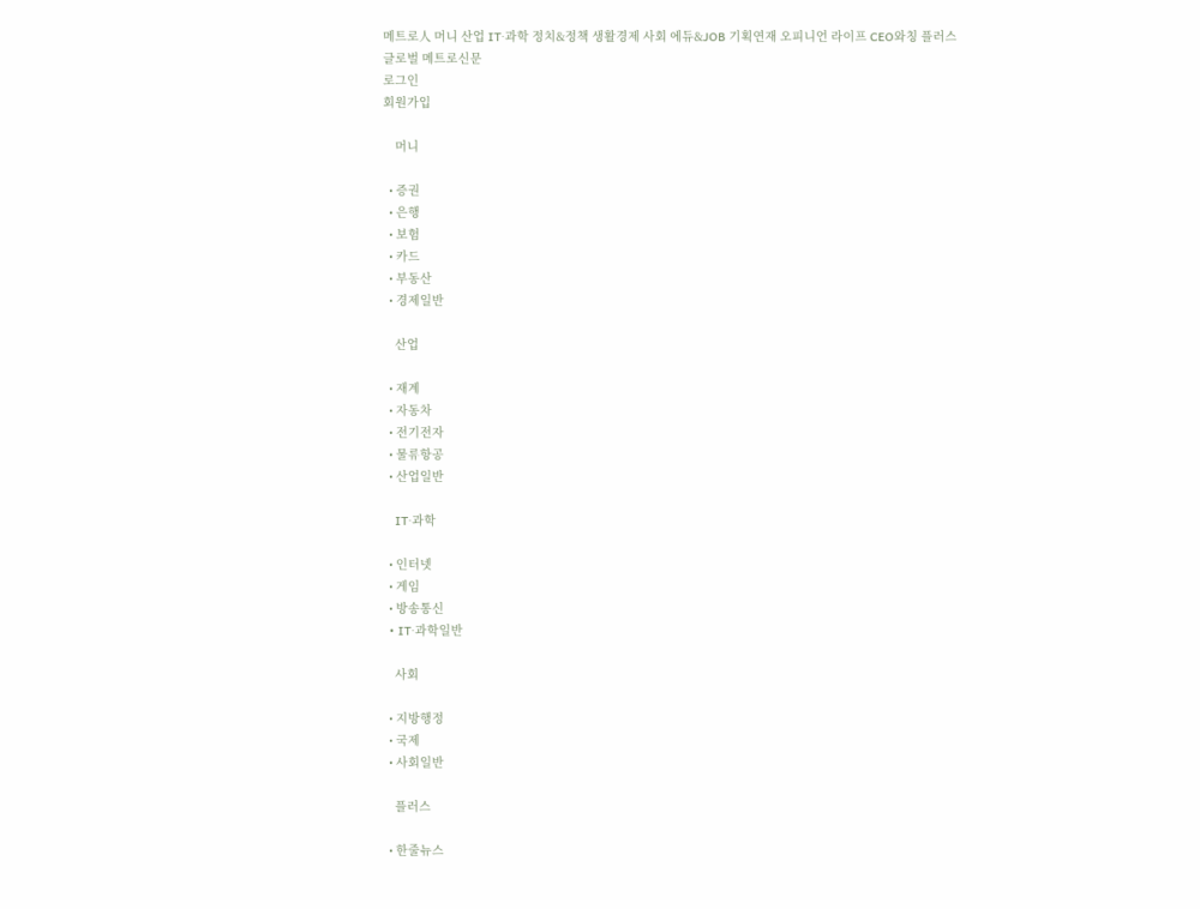메트로人 머니 산업 IT·과학 정치&정책 생활경제 사회 에듀&JOB 기획연재 오피니언 라이프 CEO와칭 플러스
글로벌 메트로신문
로그인
회원가입

    머니

  • 증권
  • 은행
  • 보험
  • 카드
  • 부동산
  • 경제일반

    산업

  • 재계
  • 자동차
  • 전기전자
  • 물류항공
  • 산업일반

    IT·과학

  • 인터넷
  • 게임
  • 방송통신
  • IT·과학일반

    사회

  • 지방행정
  • 국제
  • 사회일반

    플러스

  • 한줄뉴스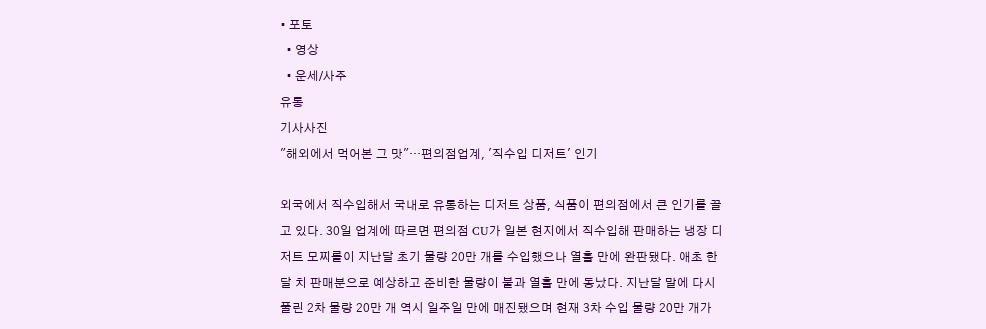• 포토
  • 영상
  • 운세/사주
유통
기사사진
"해외에서 먹어본 그 맛"…편의점업계, '직수입 디저트' 인기

외국에서 직수입해서 국내로 유통하는 디저트 상품, 식품이 편의점에서 큰 인기를 끌고 있다. 30일 업계에 따르면 편의점 CU가 일본 현지에서 직수입해 판매하는 냉장 디저트 모찌롤이 지난달 초기 물량 20만 개를 수입했으나 열흘 만에 완판됐다. 애초 한 달 치 판매분으로 예상하고 준비한 물량이 불과 열흘 만에 동났다. 지난달 말에 다시 풀린 2차 물량 20만 개 역시 일주일 만에 매진됐으며 현재 3차 수입 물량 20만 개가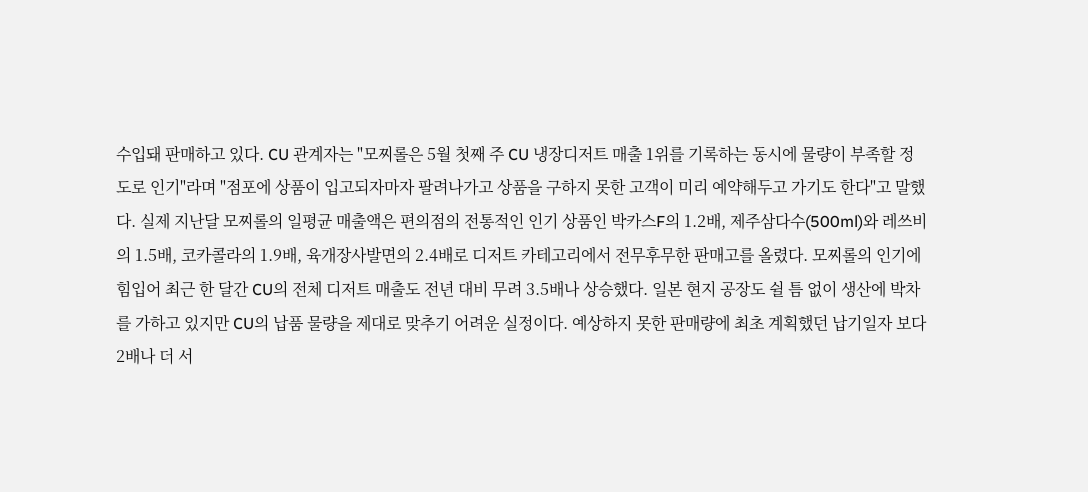수입돼 판매하고 있다. CU 관계자는 "모찌롤은 5월 첫째 주 CU 냉장디저트 매출 1위를 기록하는 동시에 물량이 부족할 정도로 인기"라며 "점포에 상품이 입고되자마자 팔려나가고 상품을 구하지 못한 고객이 미리 예약해두고 가기도 한다"고 말했다. 실제 지난달 모찌롤의 일평균 매출액은 편의점의 전통적인 인기 상품인 박카스F의 1.2배, 제주삼다수(500ml)와 레쓰비의 1.5배, 코카콜라의 1.9배, 육개장사발면의 2.4배로 디저트 카테고리에서 전무후무한 판매고를 올렸다. 모찌롤의 인기에 힘입어 최근 한 달간 CU의 전체 디저트 매출도 전년 대비 무려 3.5배나 상승했다. 일본 현지 공장도 쉴 틈 없이 생산에 박차를 가하고 있지만 CU의 납품 물량을 제대로 맞추기 어려운 실정이다. 예상하지 못한 판매량에 최초 계획했던 납기일자 보다 2배나 더 서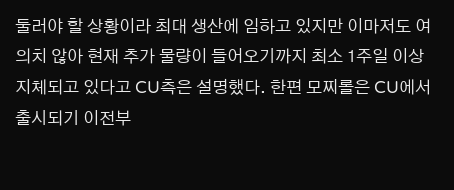둘러야 할 상황이라 최대 생산에 임하고 있지만 이마저도 여의치 않아 현재 추가 물량이 들어오기까지 최소 1주일 이상 지체되고 있다고 CU측은 설명했다. 한편 모찌롤은 CU에서 출시되기 이전부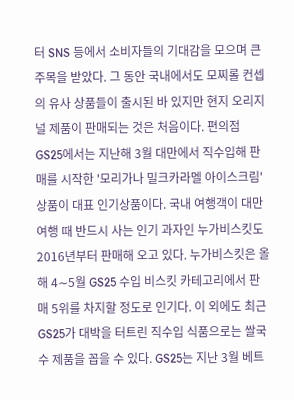터 SNS 등에서 소비자들의 기대감을 모으며 큰 주목을 받았다. 그 동안 국내에서도 모찌롤 컨셉의 유사 상품들이 출시된 바 있지만 현지 오리지널 제품이 판매되는 것은 처음이다. 편의점 GS25에서는 지난해 3월 대만에서 직수입해 판매를 시작한 '모리가나 밀크카라멜 아이스크림' 상품이 대표 인기상품이다. 국내 여행객이 대만 여행 때 반드시 사는 인기 과자인 누가비스킷도 2016년부터 판매해 오고 있다. 누가비스킷은 올해 4∼5월 GS25 수입 비스킷 카테고리에서 판매 5위를 차지할 정도로 인기다. 이 외에도 최근 GS25가 대박을 터트린 직수입 식품으로는 쌀국수 제품을 꼽을 수 있다. GS25는 지난 3월 베트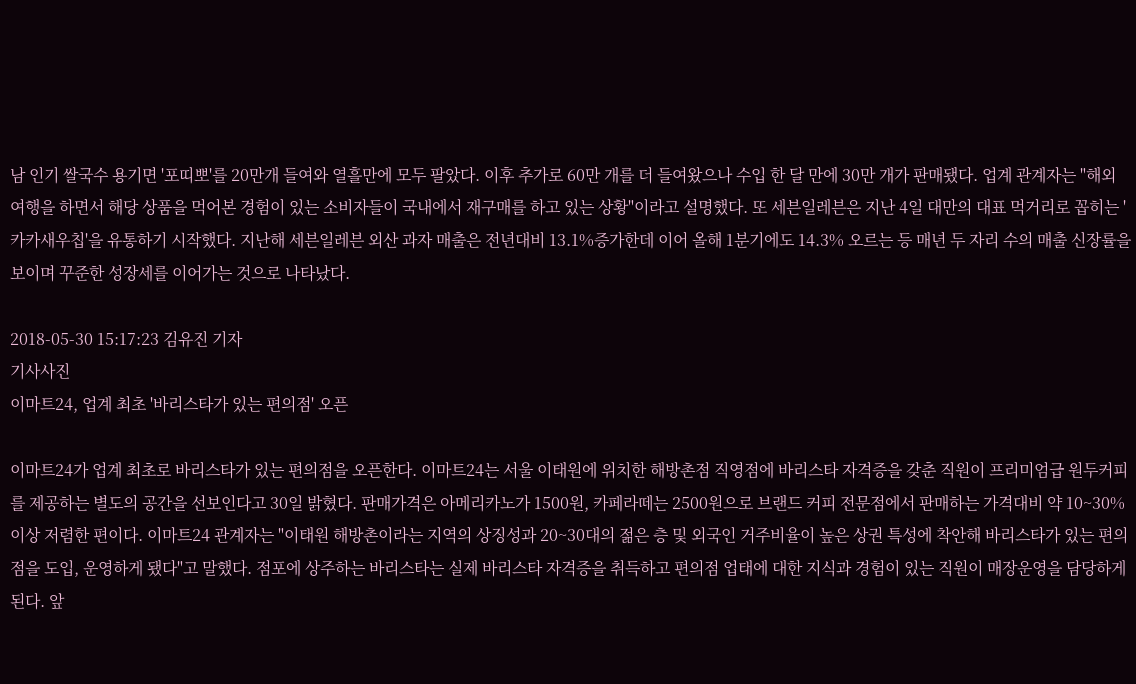남 인기 쌀국수 용기면 '포띠뽀'를 20만개 들여와 열흘만에 모두 팔았다. 이후 추가로 60만 개를 더 들여왔으나 수입 한 달 만에 30만 개가 판매됐다. 업계 관계자는 "해외 여행을 하면서 해당 상품을 먹어본 경험이 있는 소비자들이 국내에서 재구매를 하고 있는 상황"이라고 설명했다. 또 세븐일레븐은 지난 4일 대만의 대표 먹거리로 꼽히는 '카카새우칩'을 유통하기 시작했다. 지난해 세븐일레븐 외산 과자 매출은 전년대비 13.1%증가한데 이어 올해 1분기에도 14.3% 오르는 등 매년 두 자리 수의 매출 신장률을 보이며 꾸준한 성장세를 이어가는 것으로 나타났다.

2018-05-30 15:17:23 김유진 기자
기사사진
이마트24, 업계 최초 '바리스타가 있는 편의점' 오픈

이마트24가 업계 최초로 바리스타가 있는 편의점을 오픈한다. 이마트24는 서울 이태원에 위치한 해방촌점 직영점에 바리스타 자격증을 갖춘 직원이 프리미엄급 원두커피를 제공하는 별도의 공간을 선보인다고 30일 밝혔다. 판매가격은 아메리카노가 1500원, 카페라떼는 2500원으로 브랜드 커피 전문점에서 판매하는 가격대비 약 10~30% 이상 저렴한 편이다. 이마트24 관계자는 "이태원 해방촌이라는 지역의 상징성과 20~30대의 젊은 층 및 외국인 거주비율이 높은 상권 특성에 착안해 바리스타가 있는 편의점을 도입, 운영하게 됐다"고 말했다. 점포에 상주하는 바리스타는 실제 바리스타 자격증을 취득하고 편의점 업태에 대한 지식과 경험이 있는 직원이 매장운영을 담당하게 된다. 앞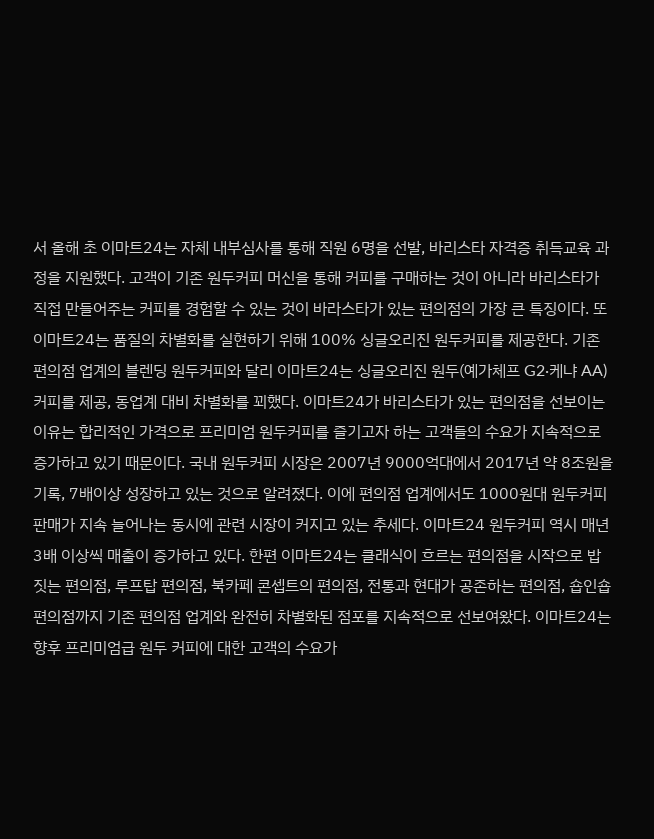서 올해 초 이마트24는 자체 내부심사를 통해 직원 6명을 선발, 바리스타 자격증 취득교육 과정을 지원했다. 고객이 기존 원두커피 머신을 통해 커피를 구매하는 것이 아니라 바리스타가 직접 만들어주는 커피를 경험할 수 있는 것이 바라스타가 있는 편의점의 가장 큰 특징이다. 또 이마트24는 품질의 차별화를 실현하기 위해 100% 싱글오리진 원두커피를 제공한다. 기존 편의점 업계의 블렌딩 원두커피와 달리 이마트24는 싱글오리진 원두(예가체프 G2·케냐 AA) 커피를 제공, 동업계 대비 차별화를 꾀했다. 이마트24가 바리스타가 있는 편의점을 선보이는 이유는 합리적인 가격으로 프리미엄 원두커피를 즐기고자 하는 고객들의 수요가 지속적으로 증가하고 있기 때문이다. 국내 원두커피 시장은 2007년 9000억대에서 2017년 약 8조원을 기록, 7배이상 성장하고 있는 것으로 알려졌다. 이에 편의점 업계에서도 1000원대 원두커피 판매가 지속 늘어나는 동시에 관련 시장이 커지고 있는 추세다. 이마트24 원두커피 역시 매년 3배 이상씩 매출이 증가하고 있다. 한편 이마트24는 클래식이 흐르는 편의점을 시작으로 밥짓는 편의점, 루프탑 편의점, 북카페 콘셉트의 편의점, 전통과 현대가 공존하는 편의점, 숍인숍 편의점까지 기존 편의점 업계와 완전히 차별화된 점포를 지속적으로 선보여왔다. 이마트24는 향후 프리미엄급 원두 커피에 대한 고객의 수요가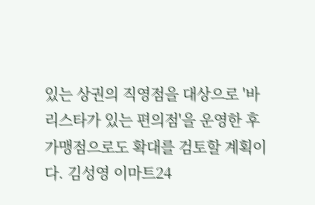있는 상권의 직영점을 대상으로 '바리스타가 있는 편의점'을 운영한 후 가맹점으로도 확대를 검토할 계획이다. 김성영 이마트24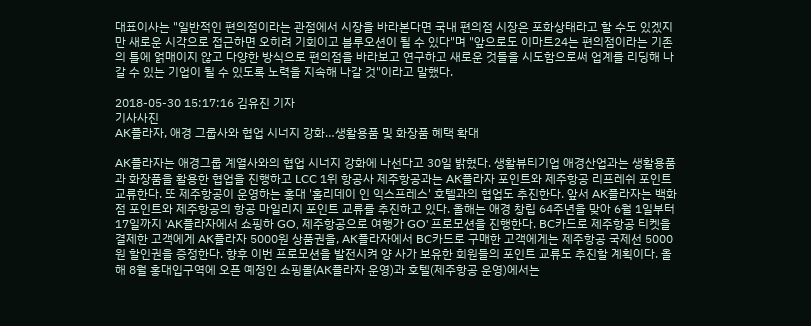대표이사는 "일반적인 편의점이라는 관점에서 시장을 바라본다면 국내 편의점 시장은 포화상태라고 할 수도 있겠지만 새로운 시각으로 접근하면 오히려 기회이고 블루오션이 될 수 있다"며 "앞으로도 이마트24는 편의점이라는 기존의 틀에 얽매이지 않고 다양한 방식으로 편의점을 바라보고 연구하고 새로운 것들을 시도함으로써 업계를 리딩해 나갈 수 있는 기업이 될 수 있도록 노력을 지속해 나갈 것"이라고 말했다.

2018-05-30 15:17:16 김유진 기자
기사사진
AK플라자, 애경 그룹사와 협업 시너지 강화…생활용품 및 화장품 혜택 확대

AK플라자는 애경그룹 계열사와의 협업 시너지 강화에 나선다고 30일 밝혔다. 생활뷰티기업 애경산업과는 생활용품과 화장품을 활용한 협업을 진행하고 LCC 1위 항공사 제주항공과는 AK플라자 포인트와 제주항공 리프레쉬 포인트 교류한다. 또 제주항공이 운영하는 홍대 '홀리데이 인 익스프레스' 호텔과의 협업도 추진한다. 앞서 AK플라자는 백화점 포인트와 제주항공의 항공 마일리지 포인트 교류를 추진하고 있다. 올해는 애경 창립 64주년을 맞아 6월 1일부터 17일까지 'AK플라자에서 쇼핑하 GO, 제주항공으로 여행가 GO' 프로모션을 진행한다. BC카드로 제주항공 티켓을 결제한 고객에게 AK플라자 5000원 상품권을, AK플라자에서 BC카드로 구매한 고객에게는 제주항공 국제선 5000원 할인권을 증정한다. 향후 이번 프로모션을 발전시켜 양 사가 보유한 회원들의 포인트 교류도 추진할 계획이다. 올해 8월 홍대입구역에 오픈 예정인 쇼핑몰(AK플라자 운영)과 호텔(제주항공 운영)에서는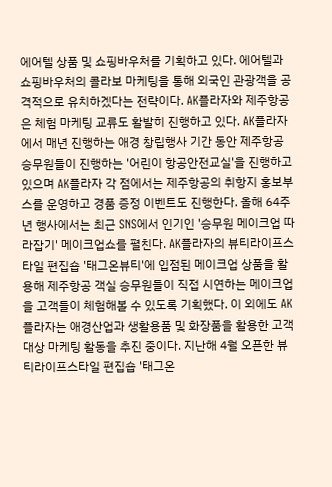에어텔 상품 및 쇼핑바우처를 기획하고 있다. 에어텔과 쇼핑바우처의 콜라보 마케팅을 통해 외국인 관광객을 공격적으로 유치하겠다는 전략이다. AK플라자와 제주항공은 체험 마케팅 교류도 활발히 진행하고 있다. AK플라자에서 매년 진행하는 애경 창립행사 기간 동안 제주항공 승무원들이 진행하는 '어린이 항공안전교실'을 진행하고 있으며 AK플라자 각 점에서는 제주항공의 취항지 홍보부스를 운영하고 경품 증정 이벤트도 진행한다. 올해 64주년 행사에서는 최근 SNS에서 인기인 '승무원 메이크업 따라잡기' 메이크업쇼를 펼친다. AK플라자의 뷰티라이프스타일 편집숍 '태그온뷰티'에 입점된 메이크업 상품을 활용해 제주항공 객실 승무원들이 직접 시연하는 메이크업을 고객들이 체험해볼 수 있도록 기획했다. 이 외에도 AK플라자는 애경산업과 생활용품 및 화장품을 활용한 고객 대상 마케팅 활동을 추진 중이다. 지난해 4월 오픈한 뷰티라이프스타일 편집숍 '태그온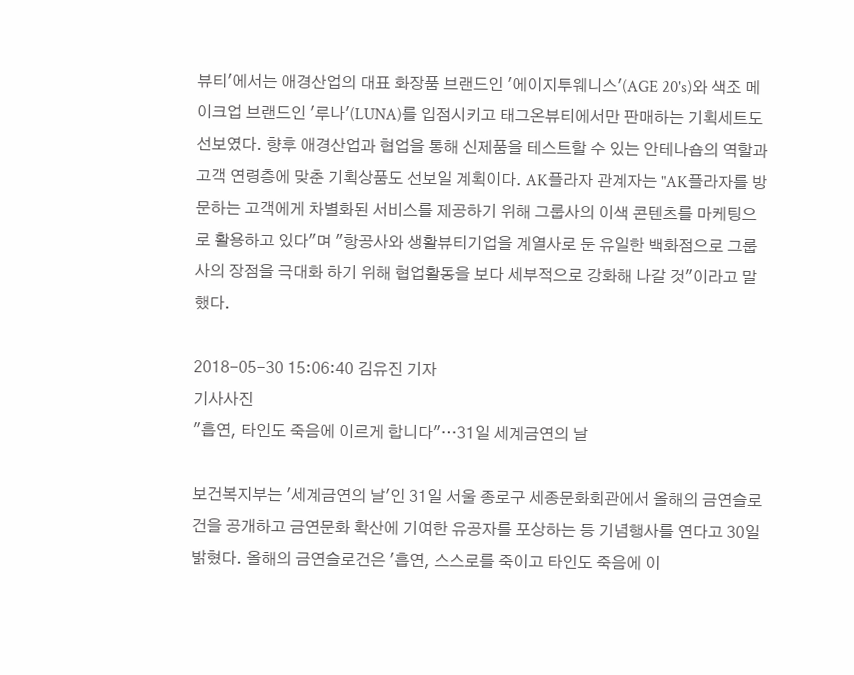뷰티'에서는 애경산업의 대표 화장품 브랜드인 '에이지투웨니스'(AGE 20's)와 색조 메이크업 브랜드인 '루나'(LUNA)를 입점시키고 태그온뷰티에서만 판매하는 기획세트도 선보였다. 향후 애경산업과 협업을 통해 신제품을 테스트할 수 있는 안테나숍의 역할과 고객 연령층에 맞춘 기획상품도 선보일 계획이다. AK플라자 관계자는 "AK플라자를 방문하는 고객에게 차별화된 서비스를 제공하기 위해 그룹사의 이색 콘텐츠를 마케팅으로 활용하고 있다"며 "항공사와 생활뷰티기업을 계열사로 둔 유일한 백화점으로 그룹사의 장점을 극대화 하기 위해 협업활동을 보다 세부적으로 강화해 나갈 것"이라고 말했다.

2018-05-30 15:06:40 김유진 기자
기사사진
"흡연, 타인도 죽음에 이르게 합니다"…31일 세계금연의 날

보건복지부는 '세계금연의 날'인 31일 서울 종로구 세종문화회관에서 올해의 금연슬로건을 공개하고 금연문화 확산에 기여한 유공자를 포상하는 등 기념행사를 연다고 30일 밝혔다. 올해의 금연슬로건은 '흡연, 스스로를 죽이고 타인도 죽음에 이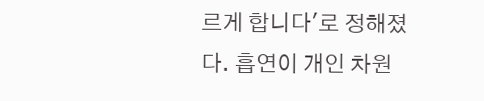르게 합니다'로 정해졌다. 흡연이 개인 차원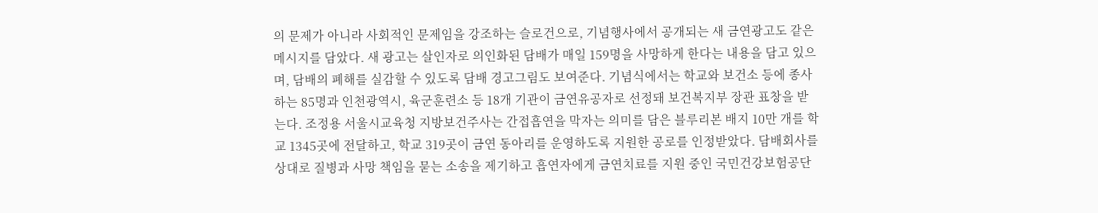의 문제가 아니라 사회적인 문제임을 강조하는 슬로건으로, 기념행사에서 공개되는 새 금연광고도 같은 메시지를 담았다. 새 광고는 살인자로 의인화된 담배가 매일 159명을 사망하게 한다는 내용을 담고 있으며, 담배의 폐해를 실감할 수 있도록 담배 경고그림도 보여준다. 기념식에서는 학교와 보건소 등에 종사하는 85명과 인천광역시, 육군훈련소 등 18개 기관이 금연유공자로 선정돼 보건복지부 장관 표창을 받는다. 조정용 서울시교육청 지방보건주사는 간접흡연을 막자는 의미를 담은 블루리본 배지 10만 개를 학교 1345곳에 전달하고, 학교 319곳이 금연 동아리를 운영하도록 지원한 공로를 인정받았다. 담배회사를 상대로 질병과 사망 책임을 묻는 소송을 제기하고 흡연자에게 금연치료를 지원 중인 국민건강보험공단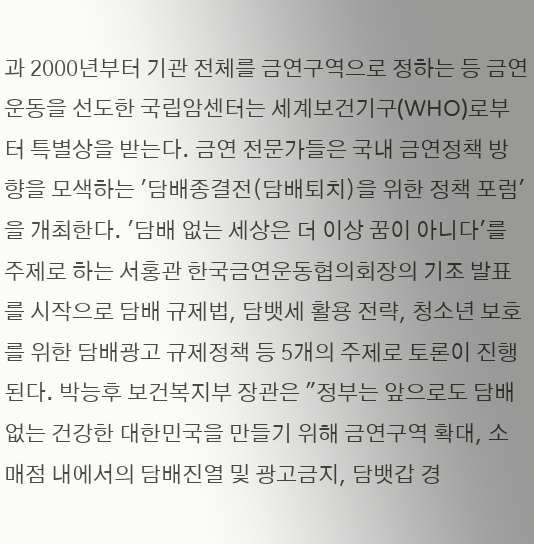과 2000년부터 기관 전체를 금연구역으로 정하는 등 금연운동을 선도한 국립암센터는 세계보건기구(WHO)로부터 특별상을 받는다. 금연 전문가들은 국내 금연정책 방향을 모색하는 '담배종결전(담배퇴치)을 위한 정책 포럼'을 개최한다. '담배 없는 세상은 더 이상 꿈이 아니다'를 주제로 하는 서홍관 한국금연운동협의회장의 기조 발표를 시작으로 담배 규제법, 담뱃세 활용 전략, 청소년 보호를 위한 담배광고 규제정책 등 5개의 주제로 토론이 진행된다. 박능후 보건복지부 장관은 "정부는 앞으로도 담배 없는 건강한 대한민국을 만들기 위해 금연구역 확대, 소매점 내에서의 담배진열 및 광고금지, 담뱃갑 경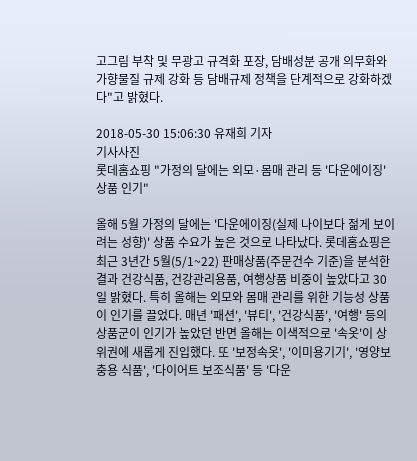고그림 부착 및 무광고 규격화 포장, 담배성분 공개 의무화와 가향물질 규제 강화 등 담배규제 정책을 단계적으로 강화하겠다"고 밝혔다.

2018-05-30 15:06:30 유재희 기자
기사사진
롯데홈쇼핑 "가정의 달에는 외모·몸매 관리 등 '다운에이징' 상품 인기"

올해 5월 가정의 달에는 '다운에이징(실제 나이보다 젊게 보이려는 성향)' 상품 수요가 높은 것으로 나타났다. 롯데홈쇼핑은 최근 3년간 5월(5/1~22) 판매상품(주문건수 기준)을 분석한 결과 건강식품, 건강관리용품, 여행상품 비중이 높았다고 30일 밝혔다. 특히 올해는 외모와 몸매 관리를 위한 기능성 상품이 인기를 끌었다. 매년 '패션', '뷰티', '건강식품', '여행' 등의 상품군이 인기가 높았던 반면 올해는 이색적으로 '속옷'이 상위권에 새롭게 진입했다. 또 '보정속옷', '이미용기기', '영양보충용 식품', '다이어트 보조식품' 등 '다운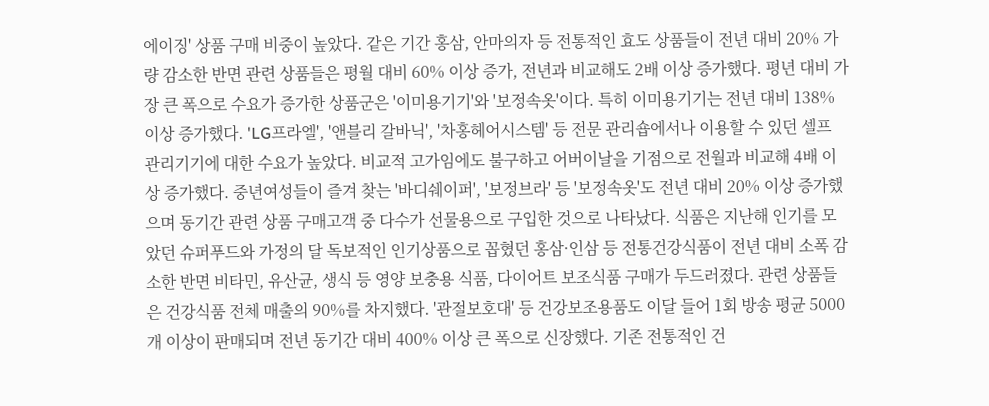에이징' 상품 구매 비중이 높았다. 같은 기간 홍삼, 안마의자 등 전통적인 효도 상품들이 전년 대비 20% 가량 감소한 반면 관련 상품들은 평월 대비 60% 이상 증가, 전년과 비교해도 2배 이상 증가했다. 평년 대비 가장 큰 폭으로 수요가 증가한 상품군은 '이미용기기'와 '보정속옷'이다. 특히 이미용기기는 전년 대비 138% 이상 증가했다. 'LG프라엘', '앤블리 갈바닉', '차홍헤어시스템' 등 전문 관리숍에서나 이용할 수 있던 셀프 관리기기에 대한 수요가 높았다. 비교적 고가임에도 불구하고 어버이날을 기점으로 전월과 비교해 4배 이상 증가했다. 중년여성들이 즐겨 찾는 '바디쉐이퍼', '보정브라' 등 '보정속옷'도 전년 대비 20% 이상 증가했으며 동기간 관련 상품 구매고객 중 다수가 선물용으로 구입한 것으로 나타났다. 식품은 지난해 인기를 모았던 슈퍼푸드와 가정의 달 독보적인 인기상품으로 꼽혔던 홍삼·인삼 등 전통건강식품이 전년 대비 소폭 감소한 반면 비타민, 유산균, 생식 등 영양 보충용 식품, 다이어트 보조식품 구매가 두드러졌다. 관련 상품들은 건강식품 전체 매출의 90%를 차지했다. '관절보호대' 등 건강보조용품도 이달 들어 1회 방송 평균 5000개 이상이 판매되며 전년 동기간 대비 400% 이상 큰 폭으로 신장했다. 기존 전통적인 건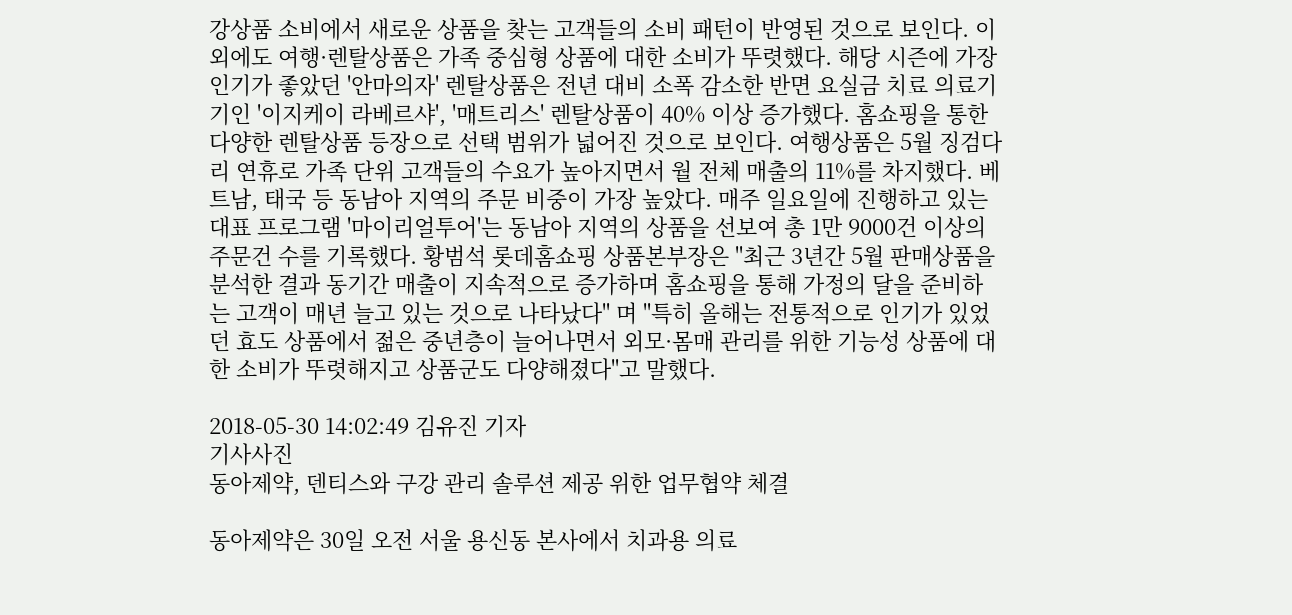강상품 소비에서 새로운 상품을 찾는 고객들의 소비 패턴이 반영된 것으로 보인다. 이 외에도 여행·렌탈상품은 가족 중심형 상품에 대한 소비가 뚜렷했다. 해당 시즌에 가장 인기가 좋았던 '안마의자' 렌탈상품은 전년 대비 소폭 감소한 반면 요실금 치료 의료기기인 '이지케이 라베르샤', '매트리스' 렌탈상품이 40% 이상 증가했다. 홈쇼핑을 통한 다양한 렌탈상품 등장으로 선택 범위가 넓어진 것으로 보인다. 여행상품은 5월 징검다리 연휴로 가족 단위 고객들의 수요가 높아지면서 월 전체 매출의 11%를 차지했다. 베트남, 태국 등 동남아 지역의 주문 비중이 가장 높았다. 매주 일요일에 진행하고 있는 대표 프로그램 '마이리얼투어'는 동남아 지역의 상품을 선보여 총 1만 9000건 이상의 주문건 수를 기록했다. 황범석 롯데홈쇼핑 상품본부장은 "최근 3년간 5월 판매상품을 분석한 결과 동기간 매출이 지속적으로 증가하며 홈쇼핑을 통해 가정의 달을 준비하는 고객이 매년 늘고 있는 것으로 나타났다" 며 "특히 올해는 전통적으로 인기가 있었던 효도 상품에서 젊은 중년층이 늘어나면서 외모·몸매 관리를 위한 기능성 상품에 대한 소비가 뚜렷해지고 상품군도 다양해졌다"고 말했다.

2018-05-30 14:02:49 김유진 기자
기사사진
동아제약, 덴티스와 구강 관리 솔루션 제공 위한 업무협약 체결

동아제약은 30일 오전 서울 용신동 본사에서 치과용 의료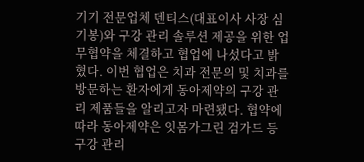기기 전문업체 덴티스(대표이사 사장 심기봉)와 구강 관리 솔루션 제공을 위한 업무협약을 체결하고 협업에 나섰다고 밝혔다. 이번 협업은 치과 전문의 및 치과를 방문하는 환자에게 동아제약의 구강 관리 제품들을 알리고자 마련됐다. 협약에 따라 동아제약은 잇몸가그린 검가드 등 구강 관리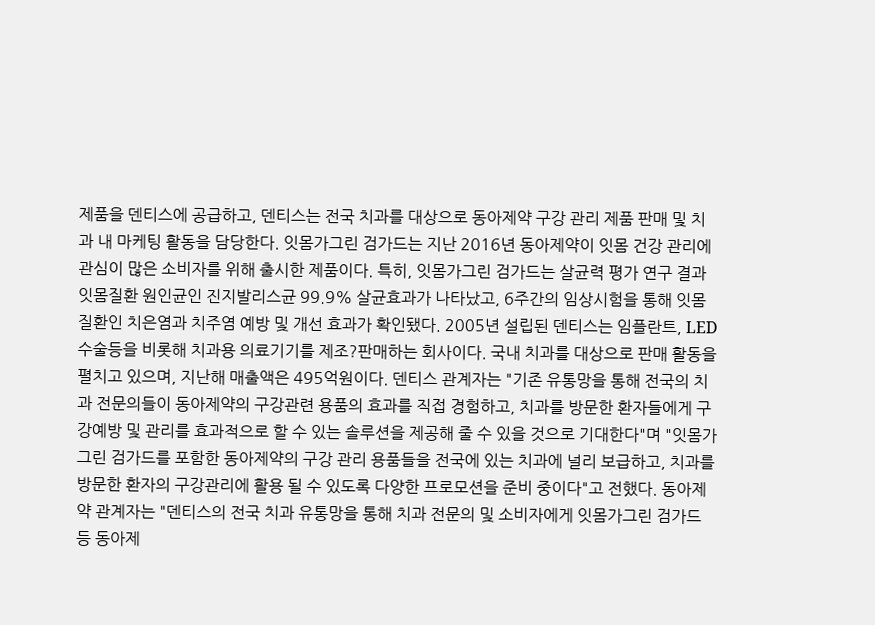제품을 덴티스에 공급하고, 덴티스는 전국 치과를 대상으로 동아제약 구강 관리 제품 판매 및 치과 내 마케팅 활동을 담당한다. 잇몸가그린 검가드는 지난 2016년 동아제약이 잇몸 건강 관리에 관심이 많은 소비자를 위해 출시한 제품이다. 특히, 잇몸가그린 검가드는 살균력 평가 연구 결과 잇몸질환 원인균인 진지발리스균 99.9% 살균효과가 나타났고, 6주간의 임상시험을 통해 잇몸질환인 치은염과 치주염 예방 및 개선 효과가 확인됐다. 2005년 설립된 덴티스는 임플란트, LED수술등을 비롯해 치과용 의료기기를 제조?판매하는 회사이다. 국내 치과를 대상으로 판매 활동을 펼치고 있으며, 지난해 매출액은 495억원이다. 덴티스 관계자는 "기존 유통망을 통해 전국의 치과 전문의들이 동아제약의 구강관련 용품의 효과를 직접 경험하고, 치과를 방문한 환자들에게 구강예방 및 관리를 효과적으로 할 수 있는 솔루션을 제공해 줄 수 있을 것으로 기대한다"며 "잇몸가그린 검가드를 포함한 동아제약의 구강 관리 용품들을 전국에 있는 치과에 널리 보급하고, 치과를 방문한 환자의 구강관리에 활용 될 수 있도록 다양한 프로모션을 준비 중이다"고 전했다. 동아제약 관계자는 "덴티스의 전국 치과 유통망을 통해 치과 전문의 및 소비자에게 잇몸가그린 검가드 등 동아제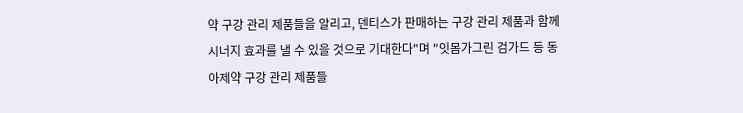약 구강 관리 제품들을 알리고, 덴티스가 판매하는 구강 관리 제품과 함께 시너지 효과를 낼 수 있을 것으로 기대한다"며 "잇몸가그린 검가드 등 동아제약 구강 관리 제품들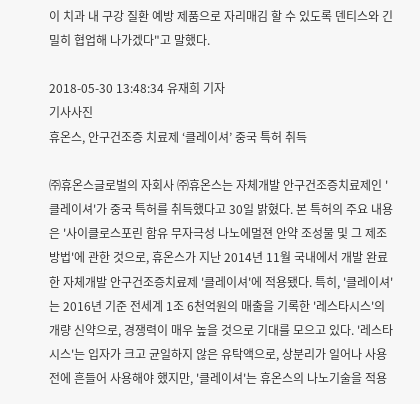이 치과 내 구강 질환 예방 제품으로 자리매김 할 수 있도록 덴티스와 긴밀히 협업해 나가겠다"고 말했다.

2018-05-30 13:48:34 유재희 기자
기사사진
휴온스, 안구건조증 치료제 ‘클레이셔’ 중국 특허 취득

㈜휴온스글로벌의 자회사 ㈜휴온스는 자체개발 안구건조증치료제인 '클레이셔'가 중국 특허를 취득했다고 30일 밝혔다. 본 특허의 주요 내용은 '사이클로스포린 함유 무자극성 나노에멀젼 안약 조성물 및 그 제조방법'에 관한 것으로, 휴온스가 지난 2014년 11월 국내에서 개발 완료한 자체개발 안구건조증치료제 '클레이셔'에 적용됐다. 특히, '클레이셔'는 2016년 기준 전세계 1조 6천억원의 매출을 기록한 '레스타시스'의 개량 신약으로, 경쟁력이 매우 높을 것으로 기대를 모으고 있다. '레스타시스'는 입자가 크고 균일하지 않은 유탁액으로, 상분리가 일어나 사용 전에 흔들어 사용해야 했지만, '클레이셔'는 휴온스의 나노기술을 적용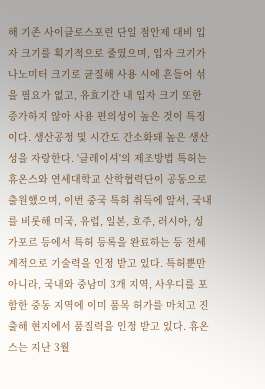해 기존 사이클로스포린 단일 점안제 대비 입자 크기를 획기적으로 줄였으며, 입자 크기가 나노미터 크기로 균질해 사용 시에 흔들어 섞을 필요가 없고, 유효기간 내 입자 크기 또한 증가하지 않아 사용 편의성이 높은 것이 특징이다. 생산공정 및 시간도 간소화돼 높은 생산성을 자랑한다. '클레이셔'의 제조방법 특허는 휴온스와 연세대학교 산학협력단이 공동으로 출원했으며, 이번 중국 특허 취득에 앞서, 국내를 비롯해 미국, 유럽, 일본, 호주, 러시아, 싱가포르 등에서 특허 등록을 완료하는 등 전세계적으로 기술력을 인정 받고 있다. 특허뿐만 아니라, 국내와 중남미 3개 지역, 사우디를 포함한 중동 지역에 이미 품목 허가를 마치고 진출해 현지에서 품질력을 인정 받고 있다. 휴온스는 지난 3월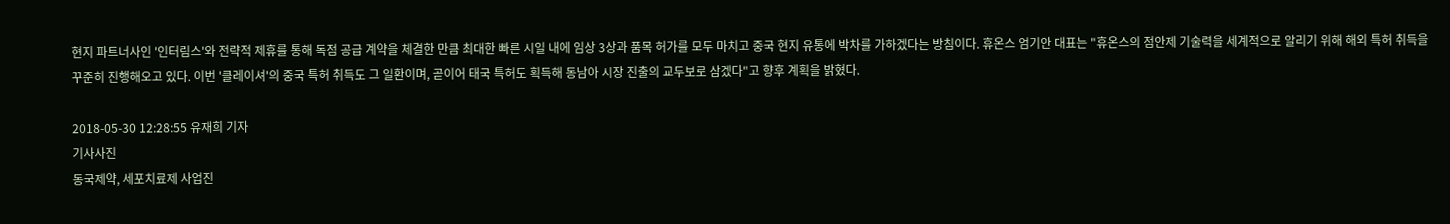현지 파트너사인 '인터림스'와 전략적 제휴를 통해 독점 공급 계약을 체결한 만큼 최대한 빠른 시일 내에 임상 3상과 품목 허가를 모두 마치고 중국 현지 유통에 박차를 가하겠다는 방침이다. 휴온스 엄기안 대표는 "휴온스의 점안제 기술력을 세계적으로 알리기 위해 해외 특허 취득을 꾸준히 진행해오고 있다. 이번 '클레이셔'의 중국 특허 취득도 그 일환이며, 곧이어 태국 특허도 획득해 동남아 시장 진출의 교두보로 삼겠다"고 향후 계획을 밝혔다.

2018-05-30 12:28:55 유재희 기자
기사사진
동국제약, 세포치료제 사업진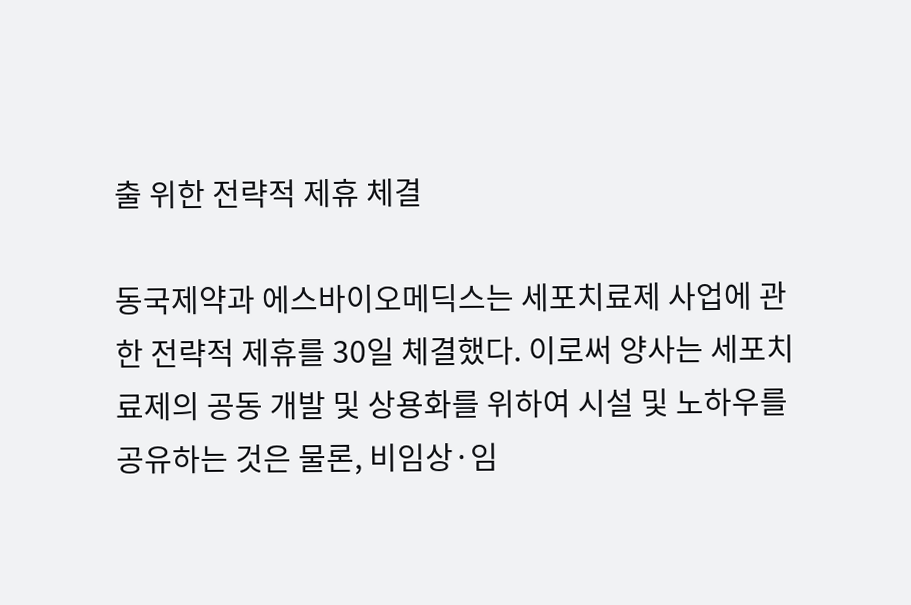출 위한 전략적 제휴 체결

동국제약과 에스바이오메딕스는 세포치료제 사업에 관한 전략적 제휴를 30일 체결했다. 이로써 양사는 세포치료제의 공동 개발 및 상용화를 위하여 시설 및 노하우를 공유하는 것은 물론, 비임상·임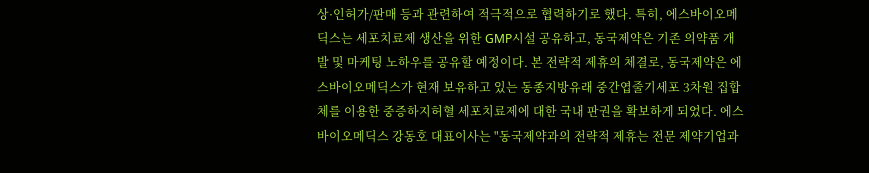상·인허가/판매 등과 관련하여 적극적으로 협력하기로 했다. 특히, 에스바이오메딕스는 세포치료제 생산을 위한 GMP시설 공유하고, 동국제약은 기존 의약품 개발 및 마케팅 노하우를 공유할 예정이다. 본 전략적 제휴의 체결로, 동국제약은 에스바이오메딕스가 현재 보유하고 있는 동종지방유래 중간엽줄기세포 3차원 집합체를 이용한 중증하지허혈 세포치료제에 대한 국내 판권을 확보하게 되었다. 에스바이오메딕스 강동호 대표이사는 "동국제약과의 전략적 제휴는 전문 제약기업과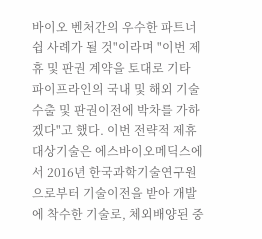바이오 벤처간의 우수한 파트너쉽 사례가 될 것"이라며 "이번 제휴 및 판권 계약을 토대로 기타 파이프라인의 국내 및 해외 기술수출 및 판권이전에 박차를 가하겠다"고 했다. 이번 전략적 제휴 대상기술은 에스바이오메딕스에서 2016년 한국과학기술연구원으로부터 기술이전을 받아 개발에 착수한 기술로, 체외배양된 중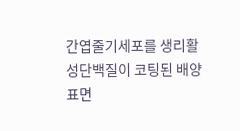간엽줄기세포를 생리활성단백질이 코팅된 배양표면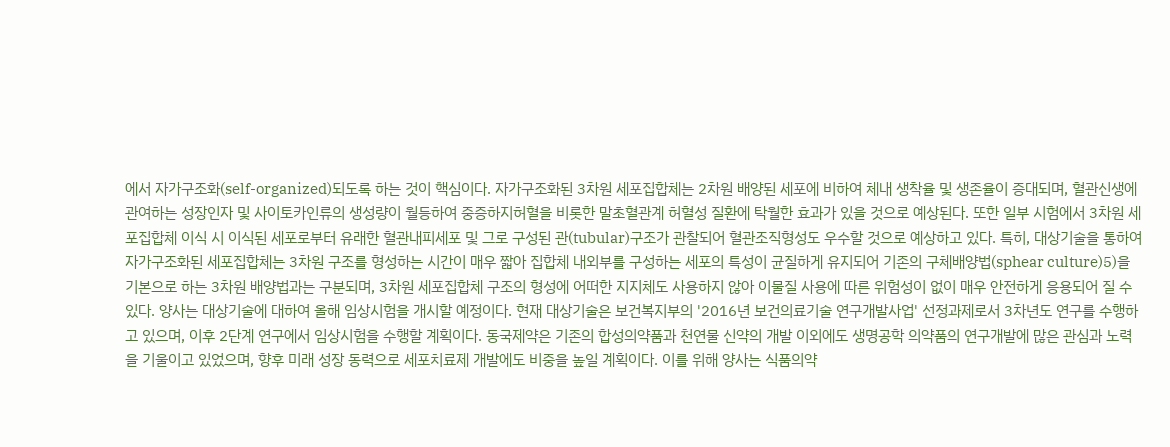에서 자가구조화(self-organized)되도록 하는 것이 핵심이다. 자가구조화된 3차원 세포집합체는 2차원 배양된 세포에 비하여 체내 생착율 및 생존율이 증대되며, 혈관신생에 관여하는 성장인자 및 사이토카인류의 생성량이 월등하여 중증하지허혈을 비롯한 말초혈관계 허혈성 질환에 탁월한 효과가 있을 것으로 예상된다. 또한 일부 시험에서 3차원 세포집합체 이식 시 이식된 세포로부터 유래한 혈관내피세포 및 그로 구성된 관(tubular)구조가 관찰되어 혈관조직형성도 우수할 것으로 예상하고 있다. 특히, 대상기술을 통하여 자가구조화된 세포집합체는 3차원 구조를 형성하는 시간이 매우 짧아 집합체 내외부를 구성하는 세포의 특성이 균질하게 유지되어 기존의 구체배양법(sphear culture)5)을 기본으로 하는 3차원 배양법과는 구분되며, 3차원 세포집합체 구조의 형성에 어떠한 지지체도 사용하지 않아 이물질 사용에 따른 위험성이 없이 매우 안전하게 응용되어 질 수 있다. 양사는 대상기술에 대하여 올해 임상시험을 개시할 예정이다. 현재 대상기술은 보건복지부의 '2016년 보건의료기술 연구개발사업' 선정과제로서 3차년도 연구를 수행하고 있으며, 이후 2단계 연구에서 임상시험을 수행할 계획이다. 동국제약은 기존의 합성의약품과 천연물 신약의 개발 이외에도 생명공학 의약품의 연구개발에 많은 관심과 노력을 기울이고 있었으며, 향후 미래 성장 동력으로 세포치료제 개발에도 비중을 높일 계획이다. 이를 위해 양사는 식품의약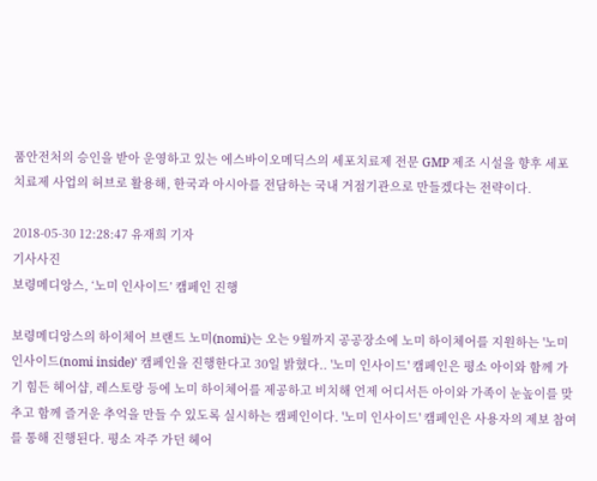품안전처의 승인을 받아 운영하고 있는 에스바이오메딕스의 세포치료제 전문 GMP 제조 시설을 향후 세포치료제 사업의 허브로 활용해, 한국과 아시아를 전담하는 국내 거점기관으로 만들겠다는 전략이다.

2018-05-30 12:28:47 유재희 기자
기사사진
보령메디앙스, ‘노미 인사이드’ 캠페인 진행

보령메디앙스의 하이체어 브랜드 노미(nomi)는 오는 9월까지 공공장소에 노미 하이체어를 지원하는 '노미 인사이드(nomi inside)' 캠페인을 진행한다고 30일 밝혔다.. '노미 인사이드' 캠페인은 평소 아이와 함께 가기 힘든 헤어샵, 레스토랑 등에 노미 하이체어를 제공하고 비치해 언제 어디서든 아이와 가족이 눈높이를 맞추고 함께 즐거운 추억을 만들 수 있도록 실시하는 캠페인이다. '노미 인사이드' 캠페인은 사용자의 제보 참여를 통해 진행된다. 평소 자주 가던 헤어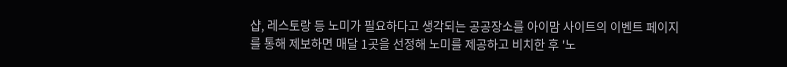샵, 레스토랑 등 노미가 필요하다고 생각되는 공공장소를 아이맘 사이트의 이벤트 페이지를 통해 제보하면 매달 1곳을 선정해 노미를 제공하고 비치한 후 '노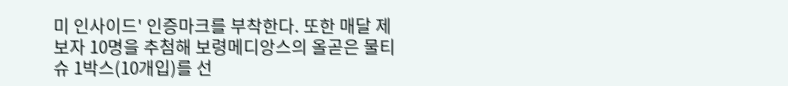미 인사이드' 인증마크를 부착한다. 또한 매달 제보자 10명을 추첨해 보령메디앙스의 올곧은 물티슈 1박스(10개입)를 선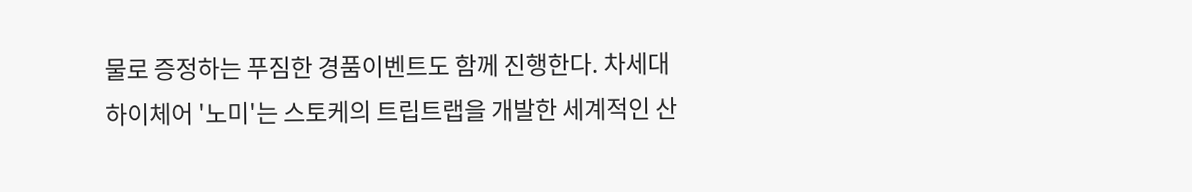물로 증정하는 푸짐한 경품이벤트도 함께 진행한다. 차세대 하이체어 '노미'는 스토케의 트립트랩을 개발한 세계적인 산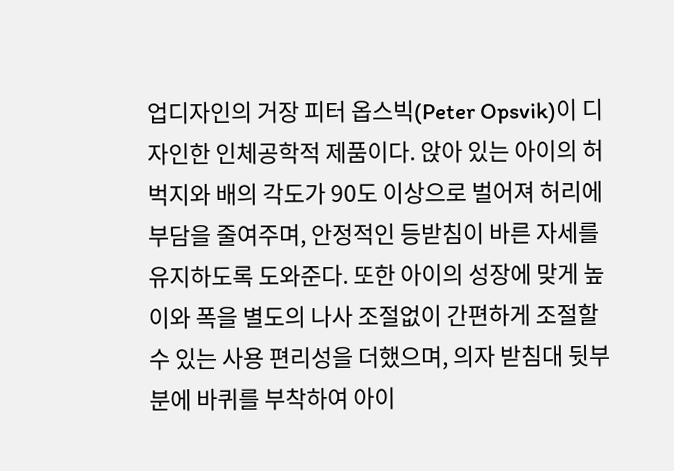업디자인의 거장 피터 옵스빅(Peter Opsvik)이 디자인한 인체공학적 제품이다. 앉아 있는 아이의 허벅지와 배의 각도가 90도 이상으로 벌어져 허리에 부담을 줄여주며, 안정적인 등받침이 바른 자세를 유지하도록 도와준다. 또한 아이의 성장에 맞게 높이와 폭을 별도의 나사 조절없이 간편하게 조절할 수 있는 사용 편리성을 더했으며, 의자 받침대 뒷부분에 바퀴를 부착하여 아이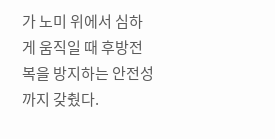가 노미 위에서 심하게 움직일 때 후방전복을 방지하는 안전성까지 갖췄다.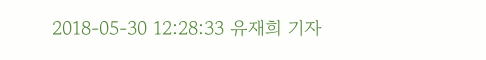2018-05-30 12:28:33 유재희 기자